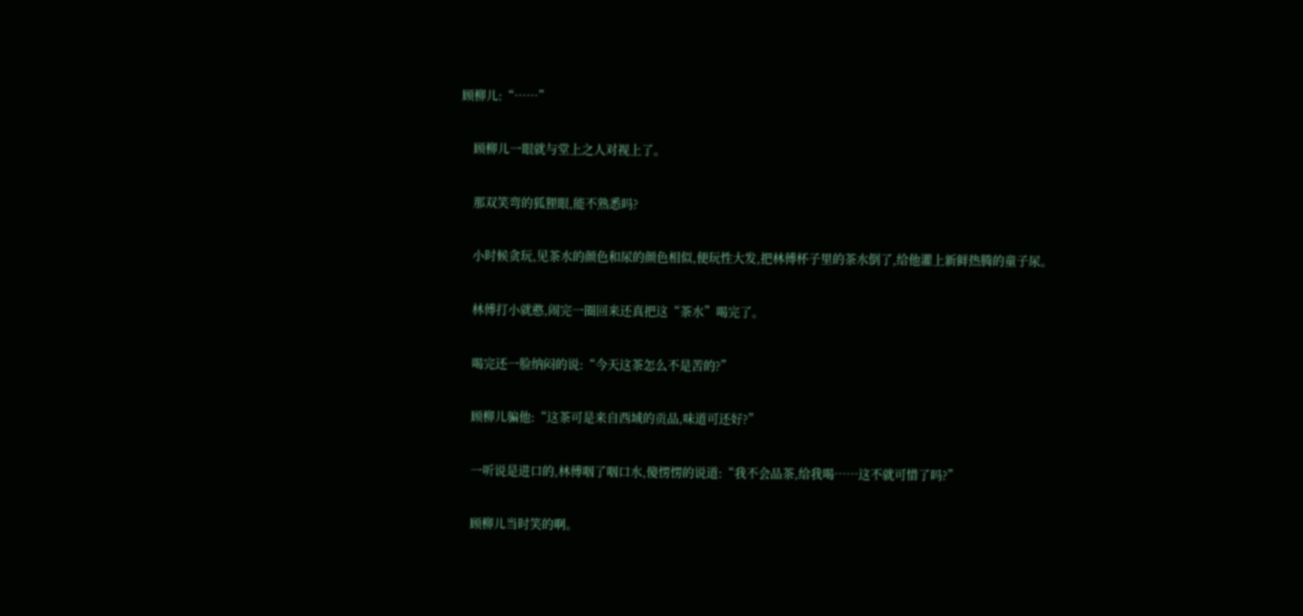顾柳儿:“……”

    顾柳儿一眼就与堂上之人对视上了。

    那双笑弯的狐狸眼,能不熟悉吗?

    小时候贪玩,见茶水的颜色和尿的颜色相似,便玩性大发,把林傅杯子里的茶水倒了,给他灌上新鲜热腾的童子尿。

    林傅打小就憨,闹完一圈回来还真把这“茶水”喝完了。

    喝完还一脸纳闷的说:“今天这茶怎么不是苦的?”

    顾柳儿骗他:“这茶可是来自西域的贡品,味道可还好?”

    一听说是进口的,林傅咽了咽口水,傻愣愣的说道:“我不会品茶,给我喝……这不就可惜了吗?”

    顾柳儿当时笑的啊。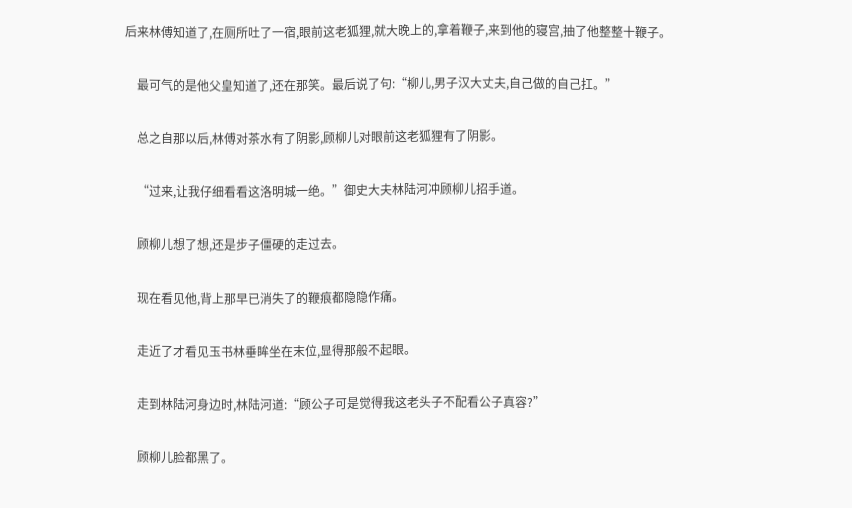后来林傅知道了,在厕所吐了一宿,眼前这老狐狸,就大晚上的,拿着鞭子,来到他的寝宫,抽了他整整十鞭子。

    最可气的是他父皇知道了,还在那笑。最后说了句:“柳儿,男子汉大丈夫,自己做的自己扛。”

    总之自那以后,林傅对茶水有了阴影,顾柳儿对眼前这老狐狸有了阴影。

    “过来,让我仔细看看这洛明城一绝。”御史大夫林陆河冲顾柳儿招手道。

    顾柳儿想了想,还是步子僵硬的走过去。

    现在看见他,背上那早已消失了的鞭痕都隐隐作痛。

    走近了才看见玉书林垂眸坐在末位,显得那般不起眼。

    走到林陆河身边时,林陆河道:“顾公子可是觉得我这老头子不配看公子真容?”

    顾柳儿脸都黑了。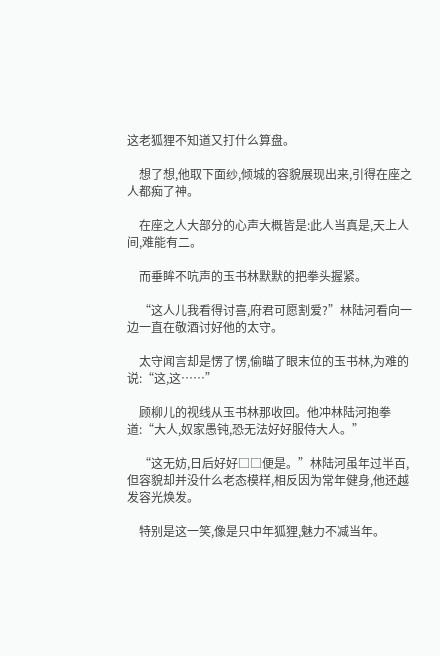这老狐狸不知道又打什么算盘。

    想了想,他取下面纱,倾城的容貌展现出来,引得在座之人都痴了神。

    在座之人大部分的心声大概皆是:此人当真是,天上人间,难能有二。

    而垂眸不吭声的玉书林默默的把拳头握紧。

    “这人儿我看得讨喜,府君可愿割爱?”林陆河看向一边一直在敬酒讨好他的太守。

    太守闻言却是愣了愣,偷瞄了眼末位的玉书林,为难的说:“这,这……”

    顾柳儿的视线从玉书林那收回。他冲林陆河抱拳道:“大人,奴家愚钝,恐无法好好服侍大人。”

    “这无妨,日后好好□□便是。”林陆河虽年过半百,但容貌却并没什么老态模样,相反因为常年健身,他还越发容光焕发。

    特别是这一笑,像是只中年狐狸,魅力不减当年。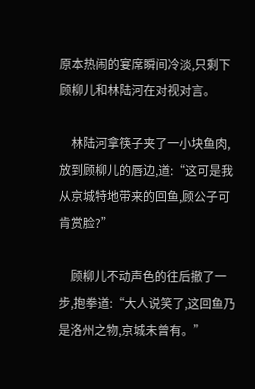原本热闹的宴席瞬间冷淡,只剩下顾柳儿和林陆河在对视对言。

    林陆河拿筷子夹了一小块鱼肉,放到顾柳儿的唇边,道:“这可是我从京城特地带来的回鱼,顾公子可肯赏脸?”

    顾柳儿不动声色的往后撤了一步,抱拳道:“大人说笑了,这回鱼乃是洛州之物,京城未曾有。”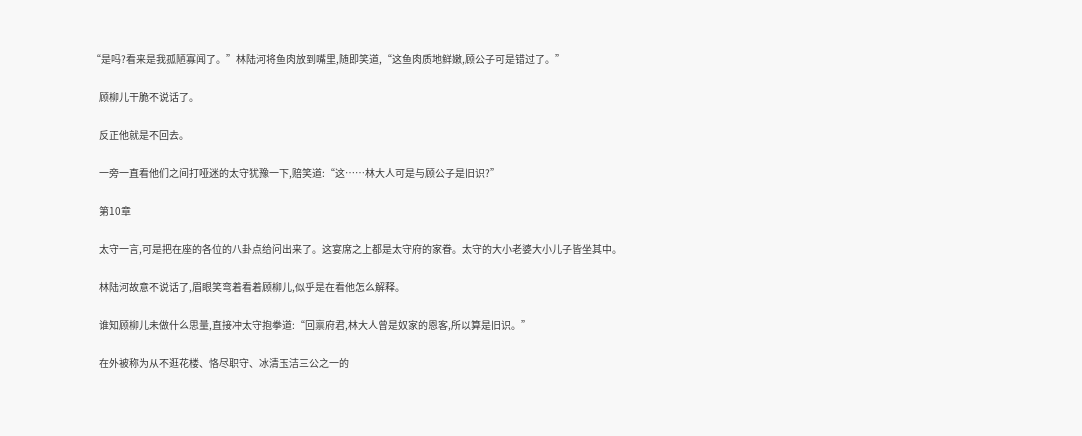“是吗?看来是我孤陋寡闻了。”林陆河将鱼肉放到嘴里,随即笑道,“这鱼肉质地鲜嫩,顾公子可是错过了。”

    顾柳儿干脆不说话了。

    反正他就是不回去。

    一旁一直看他们之间打哑迷的太守犹豫一下,赔笑道:“这……林大人可是与顾公子是旧识?”

    第10章

    太守一言,可是把在座的各位的八卦点给问出来了。这宴席之上都是太守府的家眷。太守的大小老婆大小儿子皆坐其中。

    林陆河故意不说话了,眉眼笑弯着看着顾柳儿,似乎是在看他怎么解释。

    谁知顾柳儿未做什么思量,直接冲太守抱拳道:“回禀府君,林大人曾是奴家的恩客,所以算是旧识。”

    在外被称为从不逛花楼、恪尽职守、冰清玉洁三公之一的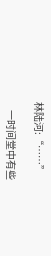林陆河:“……”

    一时间堂中有些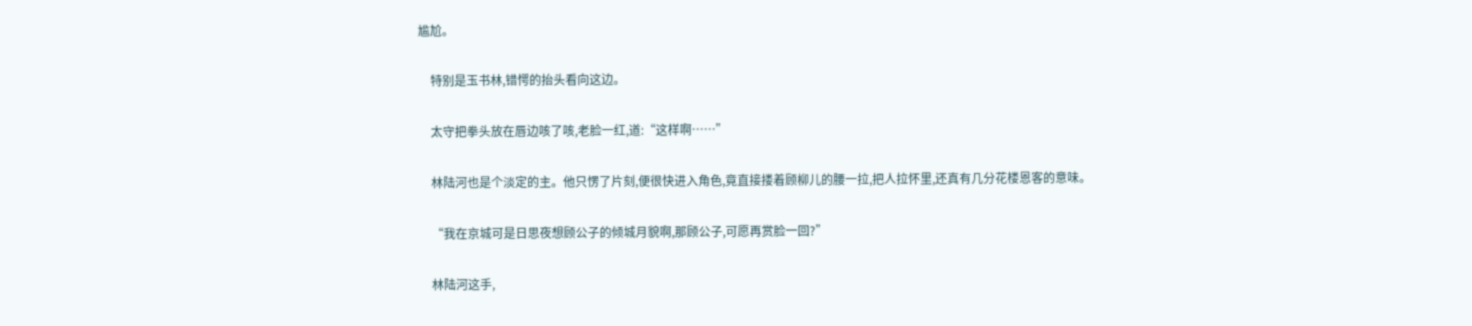尴尬。

    特别是玉书林,错愕的抬头看向这边。

    太守把拳头放在唇边咳了咳,老脸一红,道:“这样啊……”

    林陆河也是个淡定的主。他只愣了片刻,便很快进入角色,竟直接搂着顾柳儿的腰一拉,把人拉怀里,还真有几分花楼恩客的意味。

    “我在京城可是日思夜想顾公子的倾城月貌啊,那顾公子,可愿再赏脸一回?”

    林陆河这手,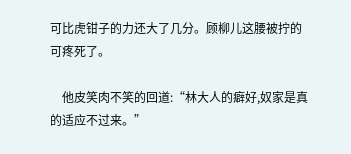可比虎钳子的力还大了几分。顾柳儿这腰被拧的可疼死了。

    他皮笑肉不笑的回道:“林大人的癖好,奴家是真的适应不过来。”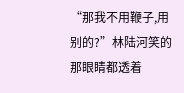“那我不用鞭子,用别的?”林陆河笑的那眼睛都透着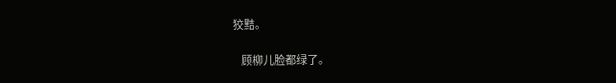狡黠。

    顾柳儿脸都绿了。